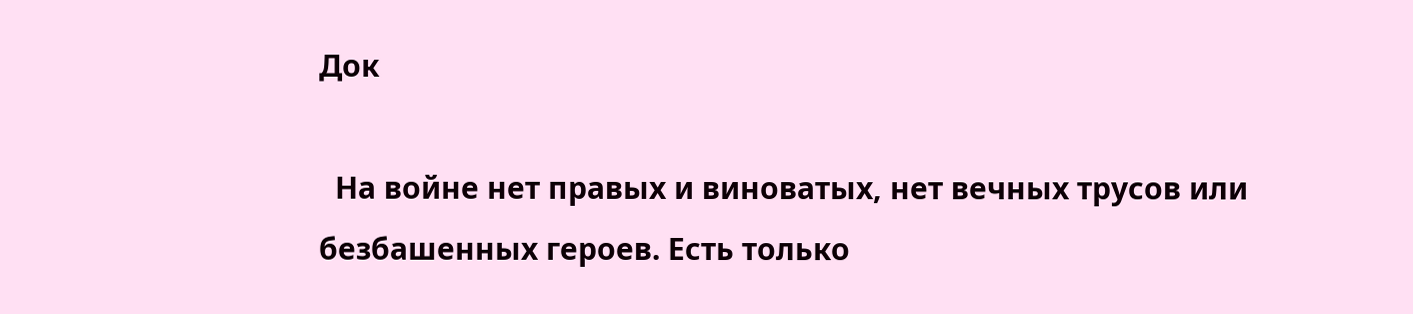Док

  На войне нет правых и виноватых, нет вечных трусов или безбашенных героев. Есть только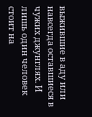выжившие в аду или навсегда оставшиеся в чужих джунглях. И лишь один человек стоит на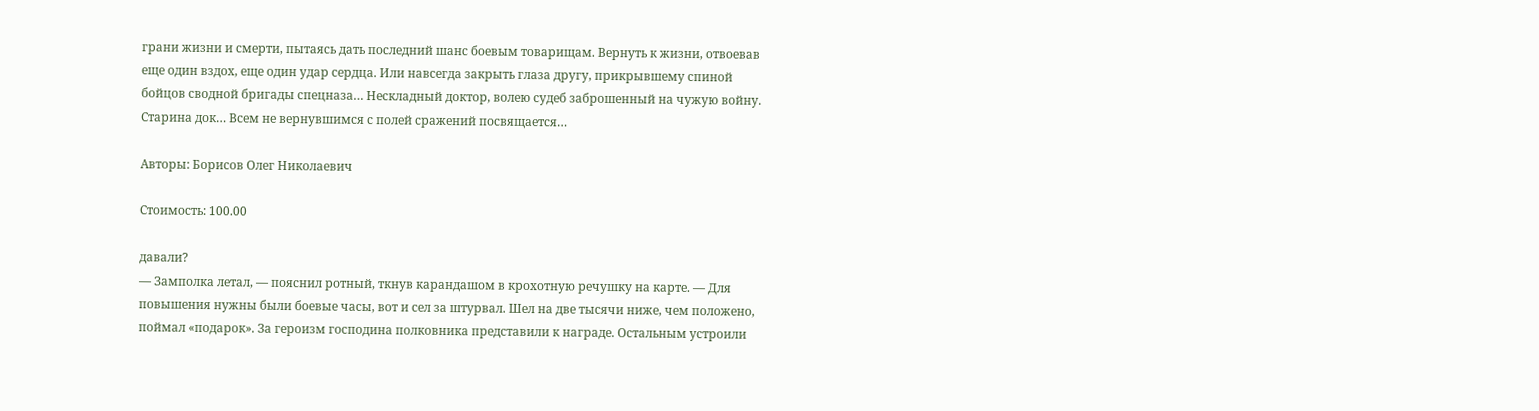грани жизни и смерти, пытаясь дать последний шанс боевым товарищам. Вернуть к жизни, отвоевав еще один вздох, еще один удар сердца. Или навсегда закрыть глаза другу, прикрывшему спиной бойцов сводной бригады спецназа… Нескладный доктор, волею судеб заброшенный на чужую войну. Старина док… Всем не вернувшимся с полей сражений посвящается…

Авторы: Борисов Олег Николаевич

Стоимость: 100.00

давали?
— Замполка летал, — пояснил ротный, ткнув карандашом в крохотную речушку на карте. — Для повышения нужны были боевые часы, вот и сел за штурвал. Шел на две тысячи ниже, чем положено, поймал «подарок». За героизм господина полковника представили к награде. Остальным устроили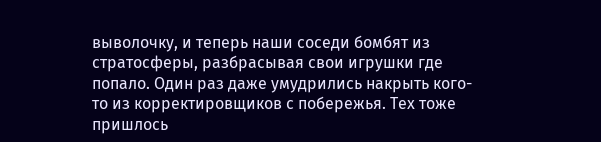выволочку, и теперь наши соседи бомбят из стратосферы, разбрасывая свои игрушки где попало. Один раз даже умудрились накрыть кого-то из корректировщиков с побережья. Тех тоже пришлось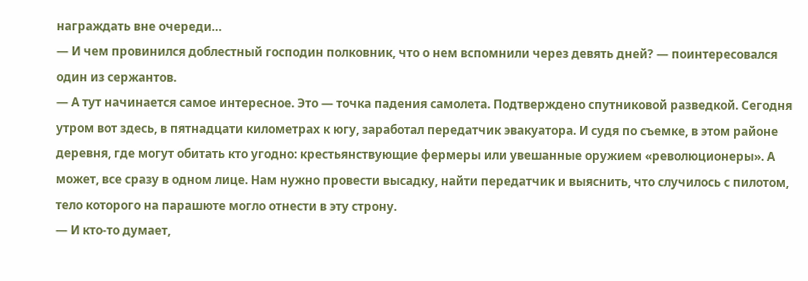награждать вне очереди…
— И чем провинился доблестный господин полковник, что о нем вспомнили через девять дней? — поинтересовался один из сержантов.
— А тут начинается самое интересное. Это — точка падения самолета. Подтверждено спутниковой разведкой. Сегодня утром вот здесь, в пятнадцати километрах к югу, заработал передатчик эвакуатора. И судя по съемке, в этом районе деревня, где могут обитать кто угодно: крестьянствующие фермеры или увешанные оружием «революционеры». А может, все сразу в одном лице. Нам нужно провести высадку, найти передатчик и выяснить, что случилось с пилотом, тело которого на парашюте могло отнести в эту строну.
— И кто-то думает,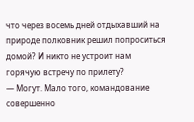что через восемь дней отдыхавший на природе полковник решил попроситься домой? И никто не устроит нам горячую встречу по прилету?
— Могут. Мало того, командование совершенно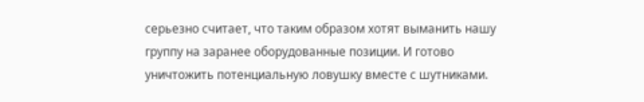серьезно считает, что таким образом хотят выманить нашу группу на заранее оборудованные позиции. И готово уничтожить потенциальную ловушку вместе с шутниками.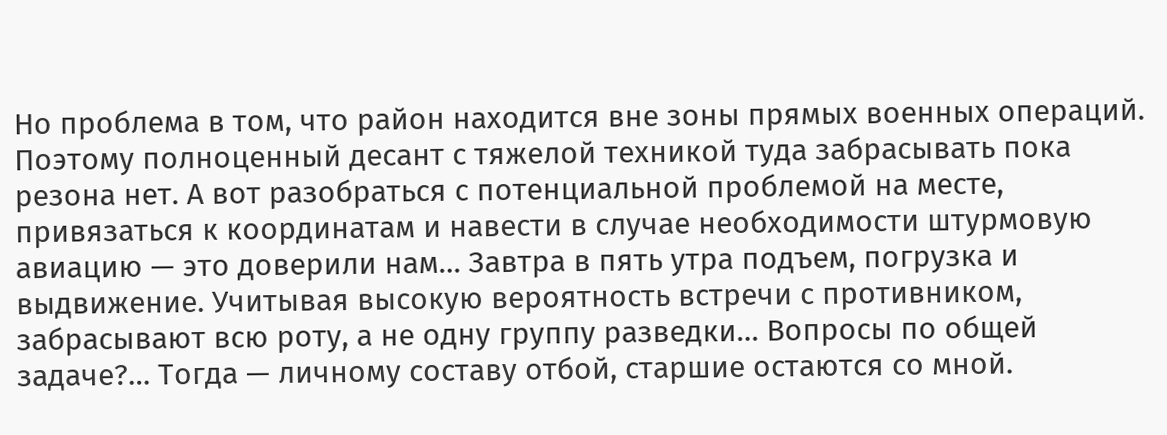Но проблема в том, что район находится вне зоны прямых военных операций. Поэтому полноценный десант с тяжелой техникой туда забрасывать пока резона нет. А вот разобраться с потенциальной проблемой на месте, привязаться к координатам и навести в случае необходимости штурмовую авиацию — это доверили нам… Завтра в пять утра подъем, погрузка и выдвижение. Учитывая высокую вероятность встречи с противником, забрасывают всю роту, а не одну группу разведки… Вопросы по общей задаче?… Тогда — личному составу отбой, старшие остаются со мной.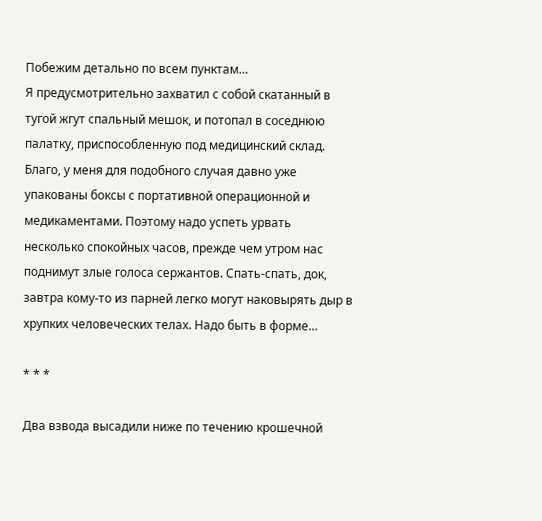Побежим детально по всем пунктам…
Я предусмотрительно захватил с собой скатанный в тугой жгут спальный мешок, и потопал в соседнюю палатку, приспособленную под медицинский склад. Благо, у меня для подобного случая давно уже упакованы боксы с портативной операционной и медикаментами. Поэтому надо успеть урвать несколько спокойных часов, прежде чем утром нас поднимут злые голоса сержантов. Спать-спать, док, завтра кому-то из парней легко могут наковырять дыр в хрупких человеческих телах. Надо быть в форме…

* * *

Два взвода высадили ниже по течению крошечной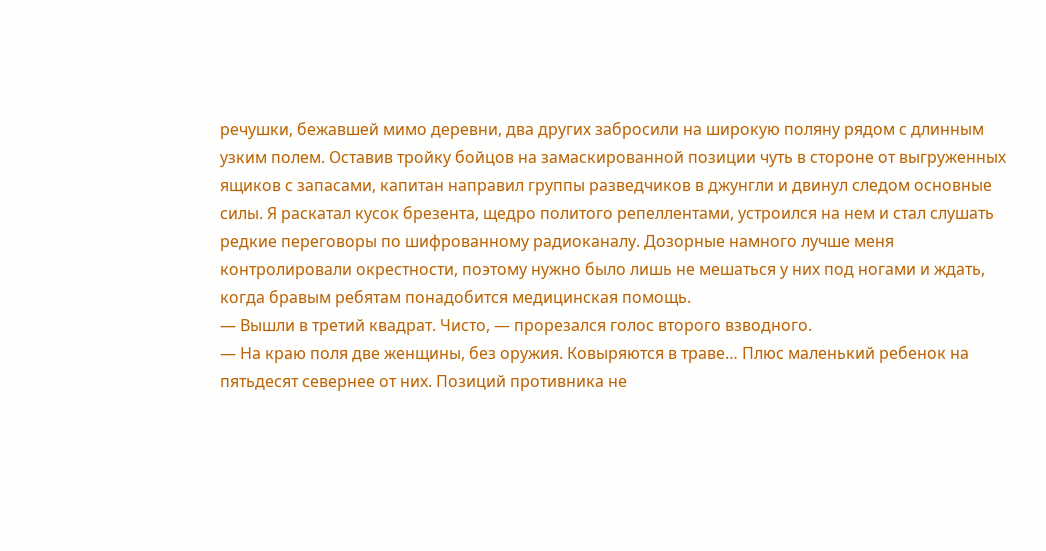речушки, бежавшей мимо деревни, два других забросили на широкую поляну рядом с длинным узким полем. Оставив тройку бойцов на замаскированной позиции чуть в стороне от выгруженных ящиков с запасами, капитан направил группы разведчиков в джунгли и двинул следом основные силы. Я раскатал кусок брезента, щедро политого репеллентами, устроился на нем и стал слушать редкие переговоры по шифрованному радиоканалу. Дозорные намного лучше меня контролировали окрестности, поэтому нужно было лишь не мешаться у них под ногами и ждать, когда бравым ребятам понадобится медицинская помощь.
— Вышли в третий квадрат. Чисто, — прорезался голос второго взводного.
— На краю поля две женщины, без оружия. Ковыряются в траве… Плюс маленький ребенок на пятьдесят севернее от них. Позиций противника не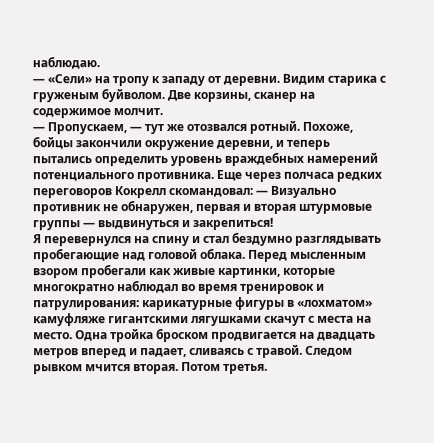наблюдаю.
— «Сели» на тропу к западу от деревни. Видим старика с груженым буйволом. Две корзины, сканер на содержимое молчит.
— Пропускаем, — тут же отозвался ротный. Похоже, бойцы закончили окружение деревни, и теперь пытались определить уровень враждебных намерений потенциального противника. Еще через полчаса редких переговоров Кокрелл скомандовал: — Визуально противник не обнаружен, первая и вторая штурмовые группы — выдвинуться и закрепиться!
Я перевернулся на спину и стал бездумно разглядывать пробегающие над головой облака. Перед мысленным взором пробегали как живые картинки, которые многократно наблюдал во время тренировок и патрулирования: карикатурные фигуры в «лохматом» камуфляже гигантскими лягушками скачут с места на место. Одна тройка броском продвигается на двадцать метров вперед и падает, сливаясь с травой. Следом рывком мчится вторая. Потом третья.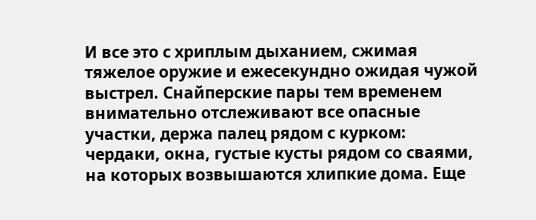И все это с хриплым дыханием, сжимая тяжелое оружие и ежесекундно ожидая чужой выстрел. Снайперские пары тем временем внимательно отслеживают все опасные участки, держа палец рядом с курком: чердаки, окна, густые кусты рядом со сваями, на которых возвышаются хлипкие дома. Еще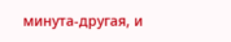минута-другая, и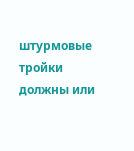штурмовые тройки должны или